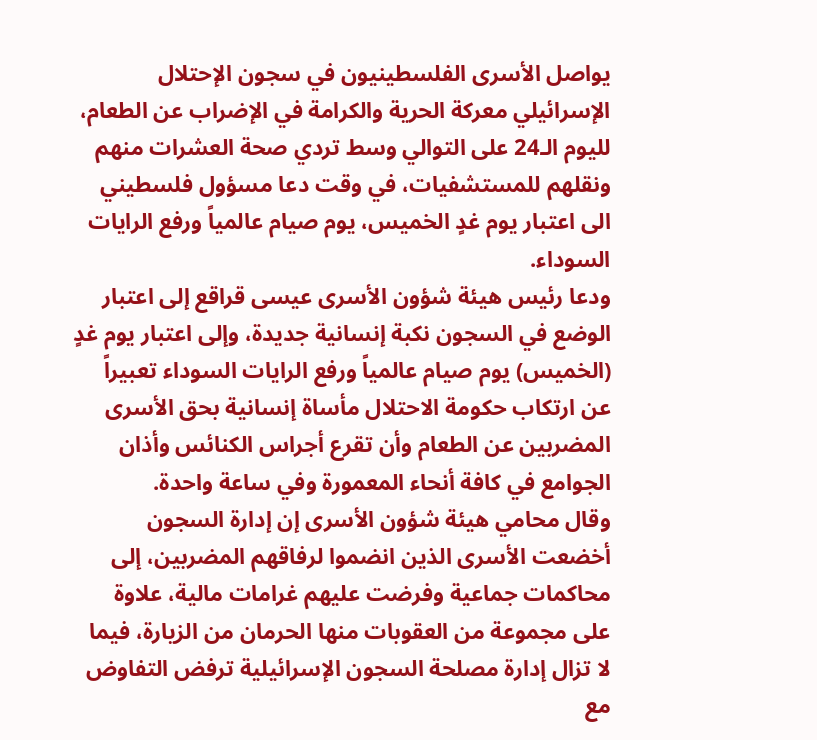يواصل الأسرى الفلسطينيون في سجون الإحتلال الإسرائيلي معركة الحرية والكرامة في الإضراب عن الطعام، لليوم الـ24 على التوالي وسط تردي صحة العشرات منهم ونقلهم للمستشفيات، في وقت دعا مسؤول فلسطيني الى اعتبار يوم غدٍ الخميس، يوم صيام عالمياً ورفع الرايات السوداء.
ودعا رئيس هيئة شؤون الأسرى عيسى قراقع إلى اعتبار الوضع في السجون نكبة إنسانية جديدة، وإلى اعتبار يوم غدٍ (الخميس) يوم صيام عالمياً ورفع الرايات السوداء تعبيراً عن ارتكاب حكومة الاحتلال مأساة إنسانية بحق الأسرى المضربين عن الطعام وأن تقرع أجراس الكنائس وأذان الجوامع في كافة أنحاء المعمورة وفي ساعة واحدة.
وقال محامي هيئة شؤون الأسرى إن إدارة السجون أخضعت الأسرى الذين انضموا لرفاقهم المضربين، إلى محاكمات جماعية وفرضت عليهم غرامات مالية، علاوة على مجموعة من العقوبات منها الحرمان من الزيارة، فيما لا تزال إدارة مصلحة السجون الإسرائيلية ترفض التفاوض مع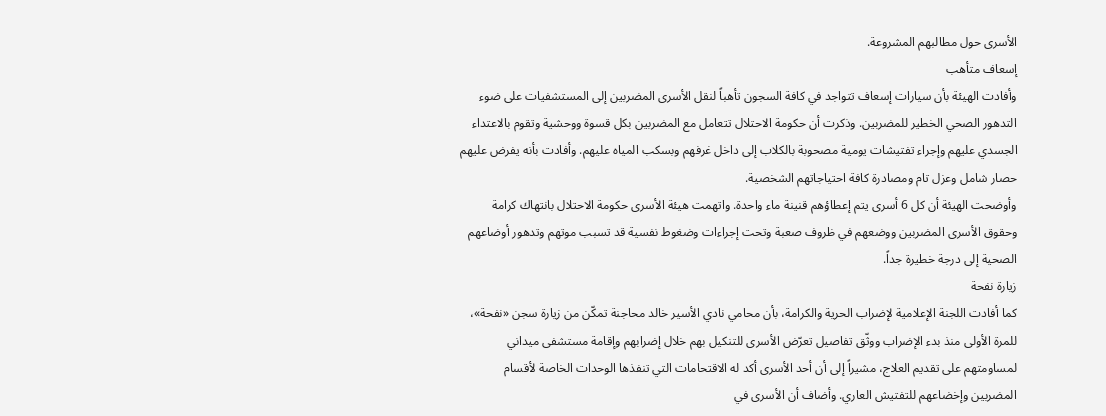الأسرى حول مطالبهم المشروعة.
إسعاف متأهب
وأفادت الهيئة بأن سيارات إسعاف تتواجد في كافة السجون تأهباً لنقل الأسرى المضربين إلى المستشفيات على ضوء التدهور الصحي الخطير للمضربين. وذكرت أن حكومة الاحتلال تتعامل مع المضربين بكل قسوة ووحشية وتقوم بالاعتداء الجسدي عليهم وإجراء تفتيشات يومية مصحوبة بالكلاب إلى داخل غرفهم وبسكب المياه عليهم. وأفادت بأنه يفرض عليهم حصار شامل وعزل تام ومصادرة كافة احتياجاتهم الشخصية.
وأوضحت الهيئة أن كل 6 أسرى يتم إعطاؤهم قنينة ماء واحدة. واتهمت هيئة الأسرى حكومة الاحتلال بانتهاك كرامة وحقوق الأسرى المضربين ووضعهم في ظروف صعبة وتحت إجراءات وضغوط نفسية قد تسبب موتهم وتدهور أوضاعهم الصحية إلى درجة خطيرة جداً.
زيارة نفحة
كما أفادت اللجنة الإعلامية لإضراب الحرية والكرامة، بأن محامي نادي الأسير خالد محاجنة تمكّن من زيارة سجن «نفحة»، للمرة الأولى منذ بدء الإضراب ووثّق تفاصيل تعرّض الأسرى للتنكيل بهم خلال إضرابهم وإقامة مستشفى ميداني لمساومتهم على تقديم العلاج، مشيراً إلى أن أحد الأسرى أكد له الاقتحامات التي تنفذها الوحدات الخاصة لأقسام المضربين وإخضاعهم للتفتيش العاري. وأضاف أن الأسرى في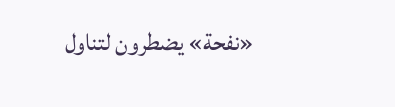«نفحة» يضطرون لتناول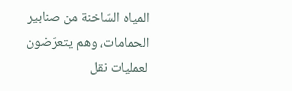المياه السّاخنة من صنابير الحمامات، وهم يتعرّضون لعمليات نقل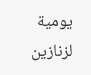يومية لزنازين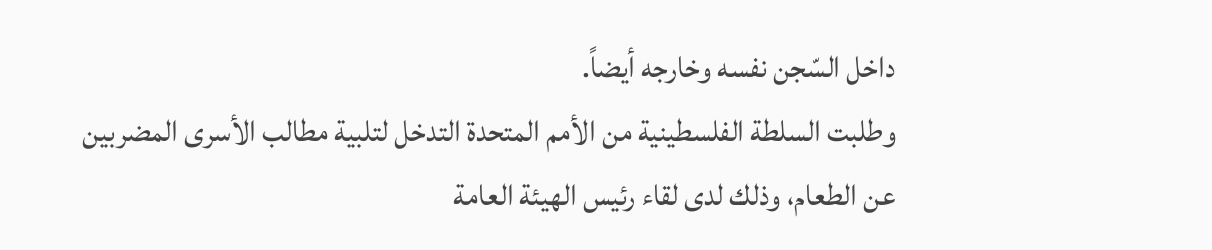داخل السّجن نفسه وخارجه أيضاً.
وطلبت السلطة الفلسطينية من الأمم المتحدة التدخل لتلبية مطالب الأسرى المضربين عن الطعام، وذلك لدى لقاء رئيس الهيئة العامة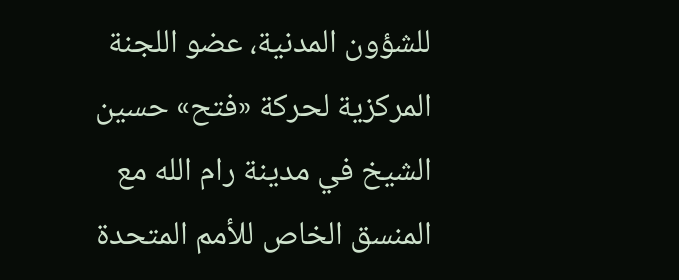للشؤون المدنية، عضو اللجنة المركزية لحركة «فتح» حسين الشيخ في مدينة رام الله مع المنسق الخاص للأمم المتحدة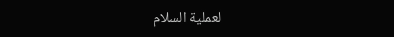لعملية السلام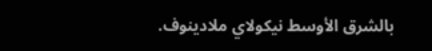بالشرق الأوسط نيكولاي ملادينوف.